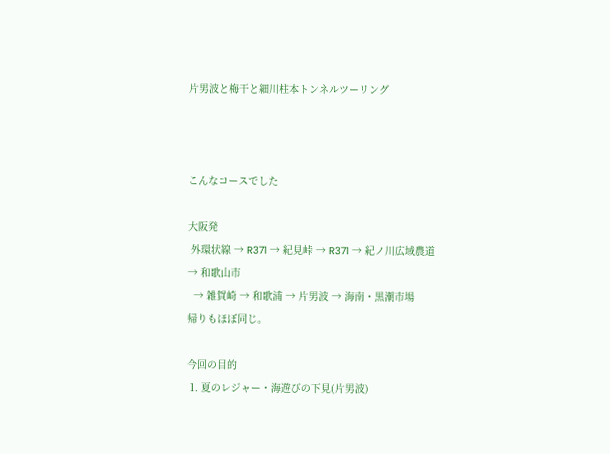片男波と梅干と細川柱本トンネルツーリング



こんなコースでした

大阪発
 外環状線 → R371 → 紀見峠 → R371 → 紀ノ川広域農道 → 和歌山市
  → 雑賀崎 → 和歌浦 → 片男波 → 海南・黒潮市場
帰りもほぼ同じ。

今回の目的
 1. 夏のレジャー・海遊びの下見(片男波)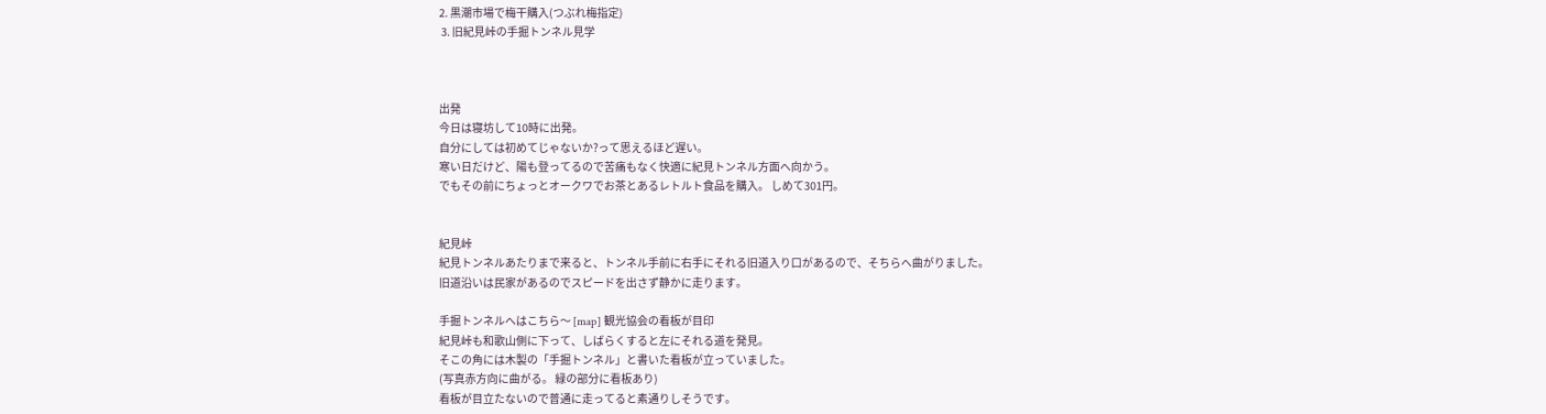2. 黒潮市場で梅干購入(つぶれ梅指定)
 3. 旧紀見峠の手掘トンネル見学



出発
今日は寝坊して10時に出発。
自分にしては初めてじゃないか?って思えるほど遅い。
寒い日だけど、陽も登ってるので苦痛もなく快適に紀見トンネル方面へ向かう。
でもその前にちょっとオークワでお茶とあるレトルト食品を購入。 しめて301円。


紀見峠
紀見トンネルあたりまで来ると、トンネル手前に右手にそれる旧道入り口があるので、そちらへ曲がりました。
旧道沿いは民家があるのでスピードを出さず静かに走ります。

手掘トンネルへはこちら〜 [map] 観光協会の看板が目印
紀見峠も和歌山側に下って、しばらくすると左にそれる道を発見。
そこの角には木製の「手掘トンネル」と書いた看板が立っていました。
(写真赤方向に曲がる。 緑の部分に看板あり)
看板が目立たないので普通に走ってると素通りしそうです。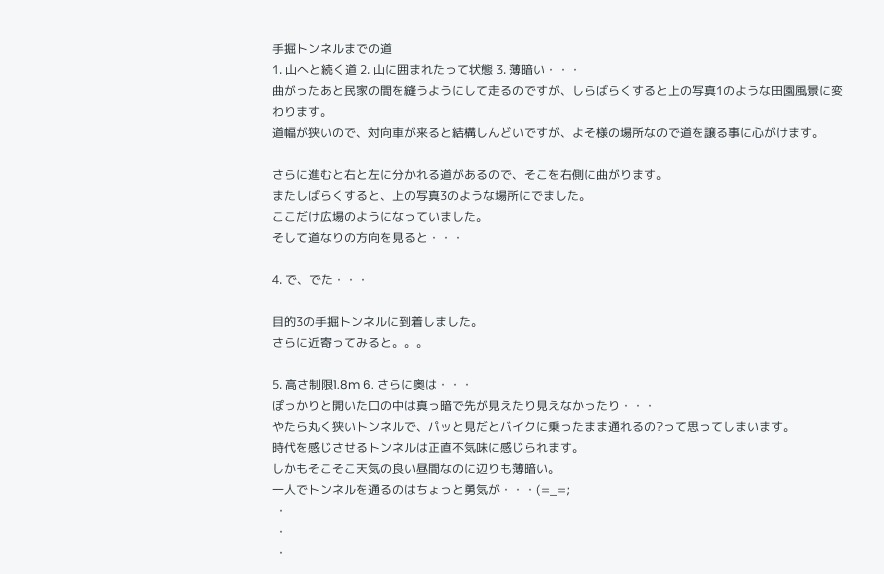手掘トンネルまでの道
1. 山へと続く道 2. 山に囲まれたって状態 3. 薄暗い・・・
曲がったあと民家の間を縫うようにして走るのですが、しらばらくすると上の写真1のような田園風景に変わります。
道幅が狭いので、対向車が来ると結構しんどいですが、よそ様の場所なので道を譲る事に心がけます。

さらに進むと右と左に分かれる道があるので、そこを右側に曲がります。
またしばらくすると、上の写真3のような場所にでました。
ここだけ広場のようになっていました。
そして道なりの方向を見ると・・・

4. で、でた・・・

目的3の手掘トンネルに到着しました。
さらに近寄ってみると。。。

5. 高さ制限1.8m 6. さらに奥は・・・
ぽっかりと開いた口の中は真っ暗で先が見えたり見えなかったり・・・
やたら丸く狭いトンネルで、パッと見だとバイクに乗ったまま通れるの?って思ってしまいます。
時代を感じさせるトンネルは正直不気味に感じられます。
しかもそこそこ天気の良い昼間なのに辺りも薄暗い。
一人でトンネルを通るのはちょっと勇気が・・・(=_=;
 ・
 ・
 ・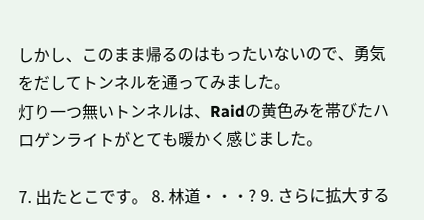しかし、このまま帰るのはもったいないので、勇気をだしてトンネルを通ってみました。
灯り一つ無いトンネルは、Raidの黄色みを帯びたハロゲンライトがとても暖かく感じました。

7. 出たとこです。 8. 林道・・・? 9. さらに拡大する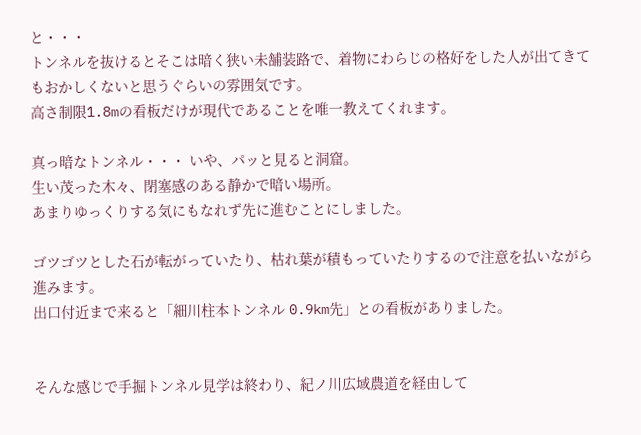と・・・
トンネルを抜けるとそこは暗く狭い未舗装路で、着物にわらじの格好をした人が出てきてもおかしくないと思うぐらいの雰囲気です。
高さ制限1.8mの看板だけが現代であることを唯一教えてくれます。

真っ暗なトンネル・・・ いや、パッと見ると洞窟。
生い茂った木々、閉塞感のある静かで暗い場所。
あまりゆっくりする気にもなれず先に進むことにしました。

ゴツゴツとした石が転がっていたり、枯れ葉が積もっていたりするので注意を払いながら進みます。
出口付近まで来ると「細川柱本トンネル 0.9km先」との看板がありました。


そんな感じで手掘トンネル見学は終わり、紀ノ川広域農道を経由して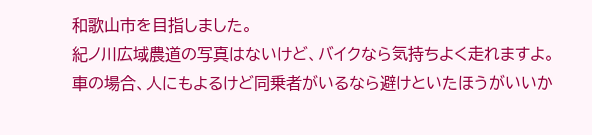和歌山市を目指しました。
紀ノ川広域農道の写真はないけど、バイクなら気持ちよく走れますよ。
車の場合、人にもよるけど同乗者がいるなら避けといたほうがいいか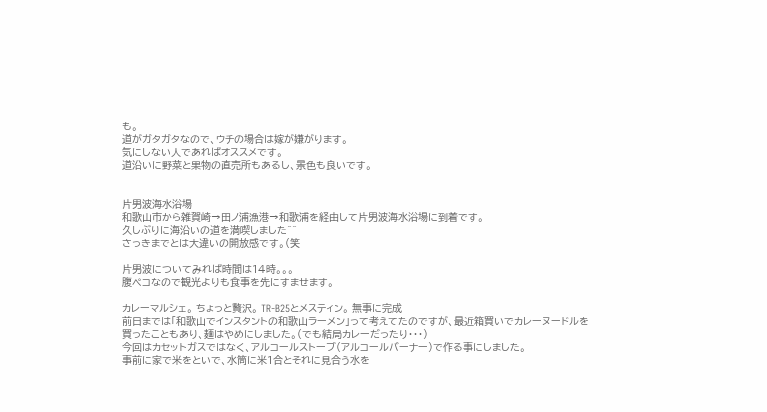も。
道がガタガタなので、ウチの場合は嫁が嫌がります。
気にしない人であればオススメです。
道沿いに野菜と果物の直売所もあるし、景色も良いです。


片男波海水浴場
和歌山市から雑賀崎→田ノ浦漁港→和歌浦を経由して片男波海水浴場に到着です。
久しぶりに海沿いの道を満喫しました^^
さっきまでとは大違いの開放感です。(笑

片男波についてみれば時間は14時。。。
腹ペコなので観光よりも食事を先にすませます。

カレーマルシェ。 ちょっと贅沢。 TR-B25とメスティン。 無事に完成
前日までは「和歌山でインスタントの和歌山ラーメン」って考えてたのですが、最近箱買いでカレーヌードルを買ったこともあり、麺はやめにしました。(でも結局カレーだったり・・・)
今回はカセットガスではなく、アルコールストーブ(アルコールバーナー)で作る事にしました。
事前に家で米をといで、水筒に米1合とそれに見合う水を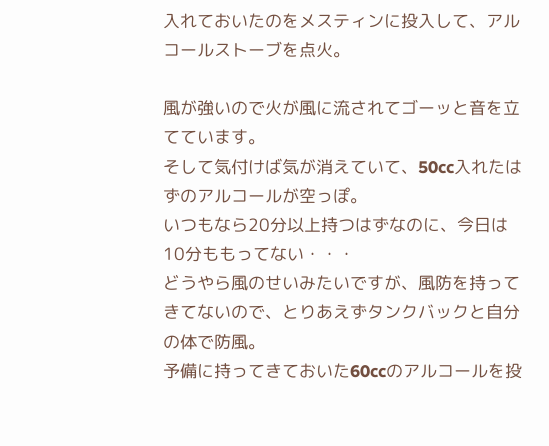入れておいたのをメスティンに投入して、アルコールストーブを点火。

風が強いので火が風に流されてゴーッと音を立てています。
そして気付けば気が消えていて、50cc入れたはずのアルコールが空っぽ。
いつもなら20分以上持つはずなのに、今日は10分ももってない・・・
どうやら風のせいみたいですが、風防を持ってきてないので、とりあえずタンクバックと自分の体で防風。
予備に持ってきておいた60ccのアルコールを投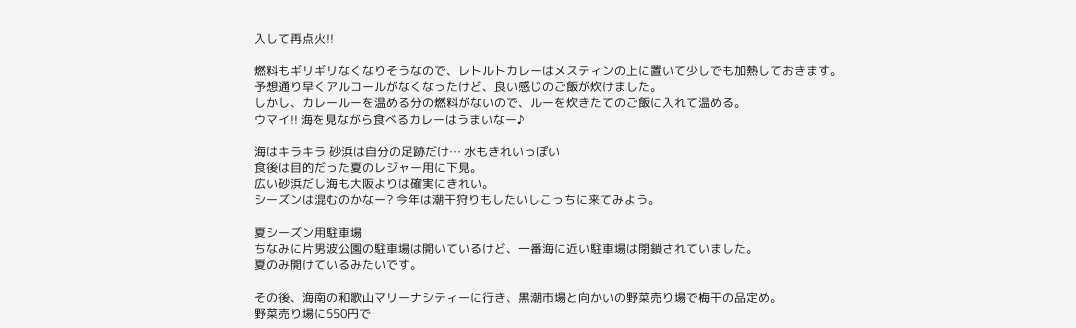入して再点火!!

燃料もギリギリなくなりそうなので、レトルトカレーはメスティンの上に置いて少しでも加熱しておきます。
予想通り早くアルコールがなくなったけど、良い感じのご飯が炊けました。
しかし、カレールーを温める分の燃料がないので、ルーを炊きたてのご飯に入れて温める。
ウマイ!! 海を見ながら食べるカレーはうまいなー♪

海はキラキラ 砂浜は自分の足跡だけ… 水もきれいっぽい
食後は目的だった夏のレジャー用に下見。
広い砂浜だし海も大阪よりは確実にきれい。
シーズンは混むのかなー? 今年は潮干狩りもしたいしこっちに来てみよう。

夏シーズン用駐車場
ちなみに片男波公園の駐車場は開いているけど、一番海に近い駐車場は閉鎖されていました。
夏のみ開けているみたいです。

その後、海南の和歌山マリーナシティーに行き、黒潮市場と向かいの野菜売り場で梅干の品定め。
野菜売り場に550円で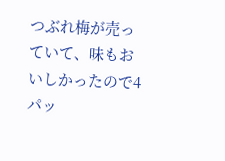つぶれ梅が売っていて、味もおいしかったので4パッ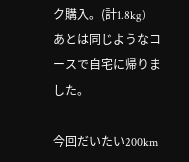ク購入。(計1.8kg)
あとは同じようなコースで自宅に帰りました。

今回だいたい200km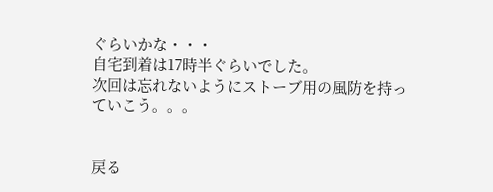ぐらいかな・・・
自宅到着は17時半ぐらいでした。
次回は忘れないようにストーブ用の風防を持っていこう。。。


戻る